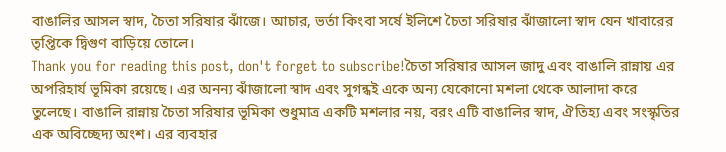বাঙালির আসল স্বাদ, চৈতা সরিষার ঝাঁজে। আচার, ভর্তা কিংবা সর্ষে ইলিশে চৈতা সরিষার ঝাঁজালো স্বাদ যেন খাবারের তৃপ্তিকে দ্বিগুণ বাড়িয়ে তোলে।
Thank you for reading this post, don't forget to subscribe!চৈতা সরিষার আসল জাদু এবং বাঙালি রান্নায় এর অপরিহার্য ভূমিকা রয়েছে। এর অনন্য ঝাঁজালো স্বাদ এবং সুগন্ধই একে অন্য যেকোনো মশলা থেকে আলাদা করে তুলেছে। বাঙালি রান্নায় চৈতা সরিষার ভূমিকা শুধুমাত্র একটি মশলার নয়, বরং এটি বাঙালির স্বাদ, ঐতিহ্য এবং সংস্কৃতির এক অবিচ্ছেদ্য অংশ। এর ব্যবহার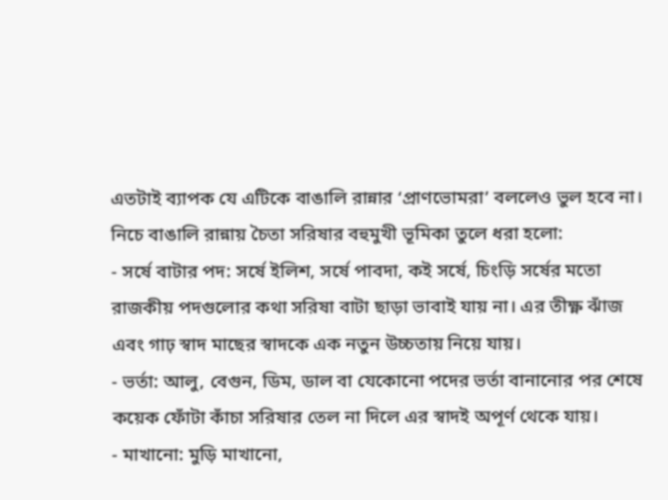এতটাই ব্যাপক যে এটিকে বাঙালি রান্নার ‘প্রাণভোমরা’ বললেও ভুল হবে না।
নিচে বাঙালি রান্নায় চৈতা সরিষার বহুমুখী ভূমিকা তুলে ধরা হলো:
- সর্ষে বাটার পদ: সর্ষে ইলিশ, সর্ষে পাবদা, কই সর্ষে, চিংড়ি সর্ষের মতো রাজকীয় পদগুলোর কথা সরিষা বাটা ছাড়া ভাবাই যায় না। এর তীক্ষ্ণ ঝাঁজ এবং গাঢ় স্বাদ মাছের স্বাদকে এক নতুন উচ্চতায় নিয়ে যায়।
- ভর্তা: আলু, বেগুন, ডিম, ডাল বা যেকোনো পদের ভর্তা বানানোর পর শেষে কয়েক ফোঁটা কাঁচা সরিষার তেল না দিলে এর স্বাদই অপূর্ণ থেকে যায়।
- মাখানো: মুড়ি মাখানো,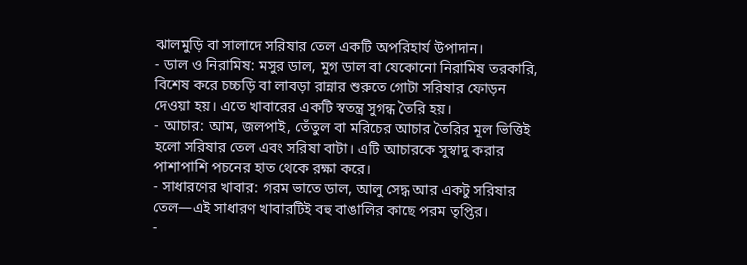ঝালমুড়ি বা সালাদে সরিষার তেল একটি অপরিহার্য উপাদান।
- ডাল ও নিরামিষ: মসুর ডাল, মুগ ডাল বা যেকোনো নিরামিষ তরকারি, বিশেষ করে চচ্চড়ি বা লাবড়া রান্নার শুরুতে গোটা সরিষার ফোড়ন দেওয়া হয়। এতে খাবারের একটি স্বতন্ত্র সুগন্ধ তৈরি হয়।
- আচার: আম, জলপাই, তেঁতুল বা মরিচের আচার তৈরির মূল ভিত্তিই হলো সরিষার তেল এবং সরিষা বাটা। এটি আচারকে সুস্বাদু করার পাশাপাশি পচনের হাত থেকে রক্ষা করে।
- সাধারণের খাবার: গরম ভাতে ডাল, আলু সেদ্ধ আর একটু সরিষার তেল—এই সাধারণ খাবারটিই বহু বাঙালির কাছে পরম তৃপ্তির।
-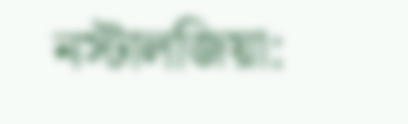নস্টালজিয়া: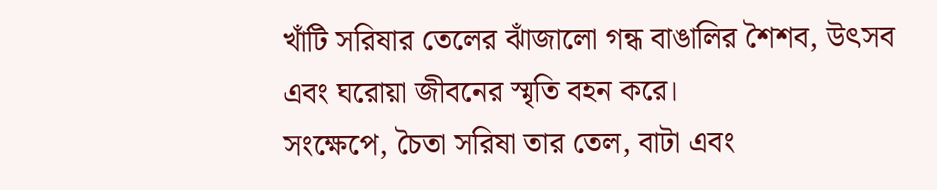খাঁটি সরিষার তেলের ঝাঁজালো গন্ধ বাঙালির শৈশব, উৎসব এবং ঘরোয়া জীবনের স্মৃতি বহন করে।
সংক্ষেপে, চৈতা সরিষা তার তেল, বাটা এবং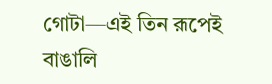গোটা—এই তিন রূপেই বাঙালি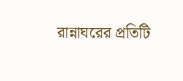রান্নাঘরের প্রতিটি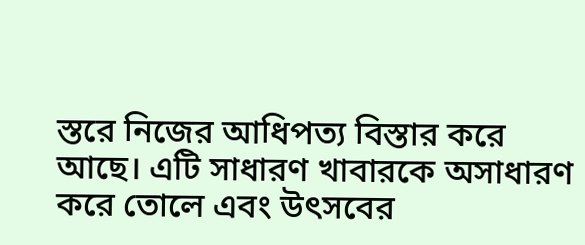স্তরে নিজের আধিপত্য বিস্তার করে আছে। এটি সাধারণ খাবারকে অসাধারণ করে তোলে এবং উৎসবের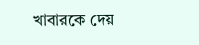খাবারকে দেয়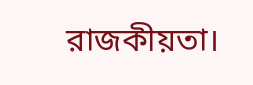রাজকীয়তা।